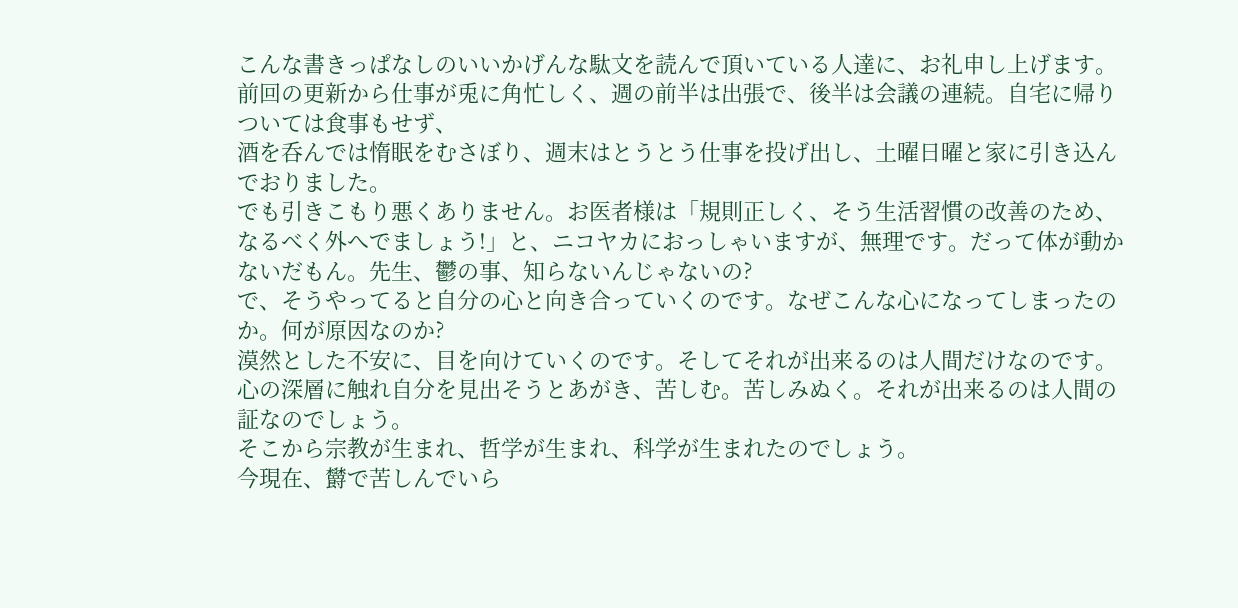こんな書きっぱなしのいいかげんな駄文を読んで頂いている人達に、お礼申し上げます。
前回の更新から仕事が兎に角忙しく、週の前半は出張で、後半は会議の連続。自宅に帰りついては食事もせず、
酒を呑んでは惰眠をむさぼり、週末はとうとう仕事を投げ出し、土曜日曜と家に引き込んでおりました。
でも引きこもり悪くありません。お医者様は「規則正しく、そう生活習慣の改善のため、なるべく外へでましょう!」と、ニコヤカにおっしゃいますが、無理です。だって体が動かないだもん。先生、鬱の事、知らないんじゃないの?
で、そうやってると自分の心と向き合っていくのです。なぜこんな心になってしまったのか。何が原因なのか?
漠然とした不安に、目を向けていくのです。そしてそれが出来るのは人間だけなのです。心の深層に触れ自分を見出そうとあがき、苦しむ。苦しみぬく。それが出来るのは人間の証なのでしょう。
そこから宗教が生まれ、哲学が生まれ、科学が生まれたのでしょう。
今現在、欝で苦しんでいら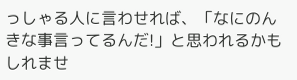っしゃる人に言わせれば、「なにのんきな事言ってるんだ!」と思われるかもしれませ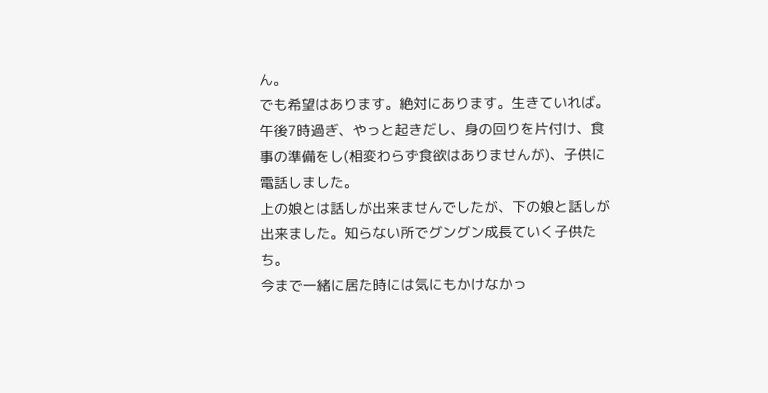ん。
でも希望はあります。絶対にあります。生きていれば。
午後7時過ぎ、やっと起きだし、身の回りを片付け、食事の準備をし(相変わらず食欲はありませんが)、子供に電話しました。
上の娘とは話しが出来ませんでしたが、下の娘と話しが出来ました。知らない所でグングン成長ていく子供たち。
今まで一緒に居た時には気にもかけなかっ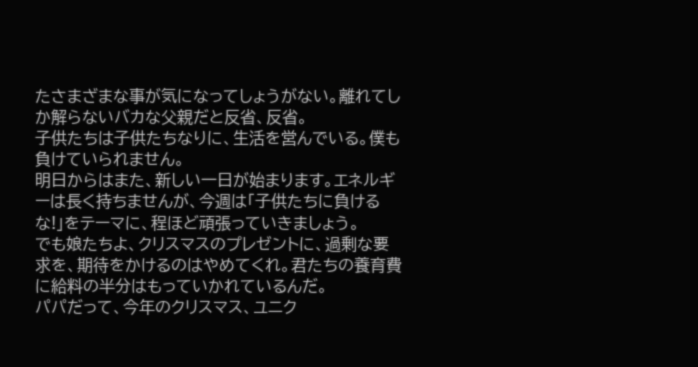たさまざまな事が気になってしょうがない。離れてしか解らないバカな父親だと反省、反省。
子供たちは子供たちなりに、生活を営んでいる。僕も負けていられません。
明日からはまた、新しい一日が始まります。エネルギーは長く持ちませんが、今週は「子供たちに負けるな!」をテーマに、程ほど頑張っていきましょう。
でも娘たちよ、クリスマスのプレゼントに、過剰な要求を、期待をかけるのはやめてくれ。君たちの養育費に給料の半分はもっていかれているんだ。
パパだって、今年のクリスマス、ユニク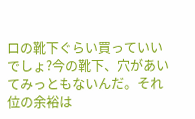ロの靴下ぐらい買っていいでしょ?今の靴下、穴があいてみっともないんだ。それ位の余裕は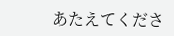あたえてくださ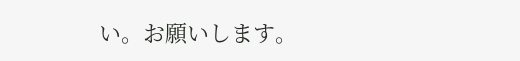い。お願いします。